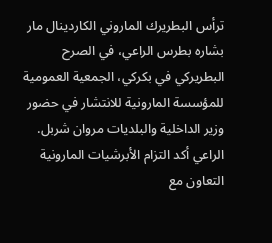ترأس البطريرك الماروني الكاردينال مار بشاره بطرس الراعي، في الصرح البطريركي في بكركي، الجمعية العمومية للمؤسسة المارونية للانتشار في حضور وزير الداخلية والبلديات مروان شربل.
الراعي أكد التزام الأبرشيات المارونية التعاون مع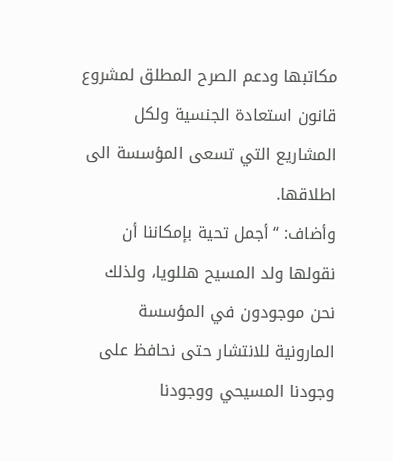مكاتبها ودعم الصرح المطلق لمشروع قانون استعادة الجنسية ولكل المشاريع التي تسعى المؤسسة الى اطلاقها.
وأضاف: “أجمل تحية بإمكاننا أن نقولها ولد المسيح هللويا، ولذلك نحن موجودون في المؤسسة المارونية للانتشار حتى نحافظ على وجودنا المسيحي ووجودنا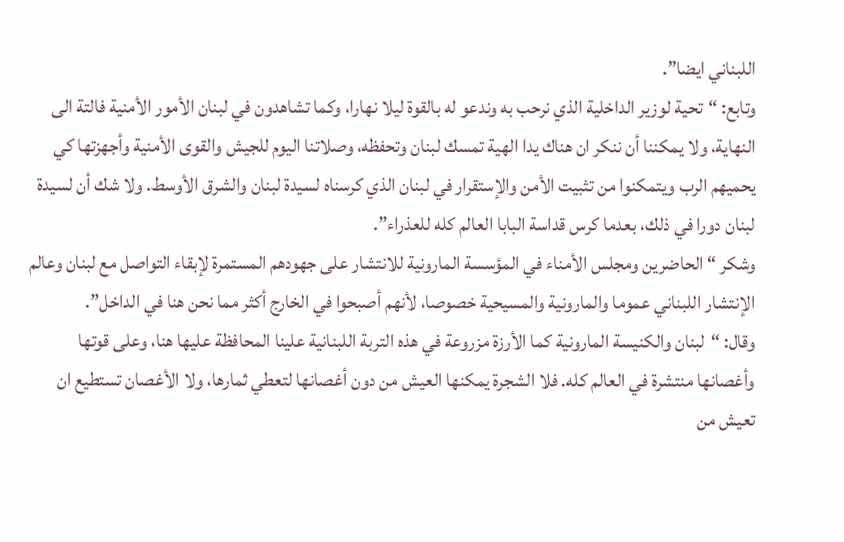اللبناني ايضا”.
وتابع: “تحية لوزير الداخلية الذي نرحب به وندعو له بالقوة ليلا نهارا، وكما تشاهدون في لبنان الأمور الأمنية فالتة الى النهاية، ولا يمكننا أن ننكر ان هناك يدا الهية تمسك لبنان وتحفظه، وصلاتنا اليوم للجيش والقوى الأمنية وأجهزتها كي يحميهم الرب ويتمكنوا من تثبيت الأمن والإستقرار في لبنان الذي كرسناه لسيدة لبنان والشرق الأوسط. ولا شك أن لسيدة لبنان دورا في ذلك، بعدما كرس قداسة البابا العالم كله للعذراء”.
وشكر “الحاضرين ومجلس الأمناء في المؤسسة المارونية للانتشار على جهودهم المستمرة لإبقاء التواصل مع لبنان وعالم الإنتشار اللبناني عموما والمارونية والمسيحية خصوصا، لأنهم أصبحوا في الخارج أكثر مما نحن هنا في الداخل”.
وقال: “لبنان والكنيسة المارونية كما الأرزة مزروعة في هذه التربة اللبنانية علينا المحافظة عليها هنا، وعلى قوتها وأغصانها منتشرة في العالم كله. فلا الشجرة يمكنها العيش من دون أغصانها لتعطي ثمارها، ولا الأغصان تستطيع ان تعيش من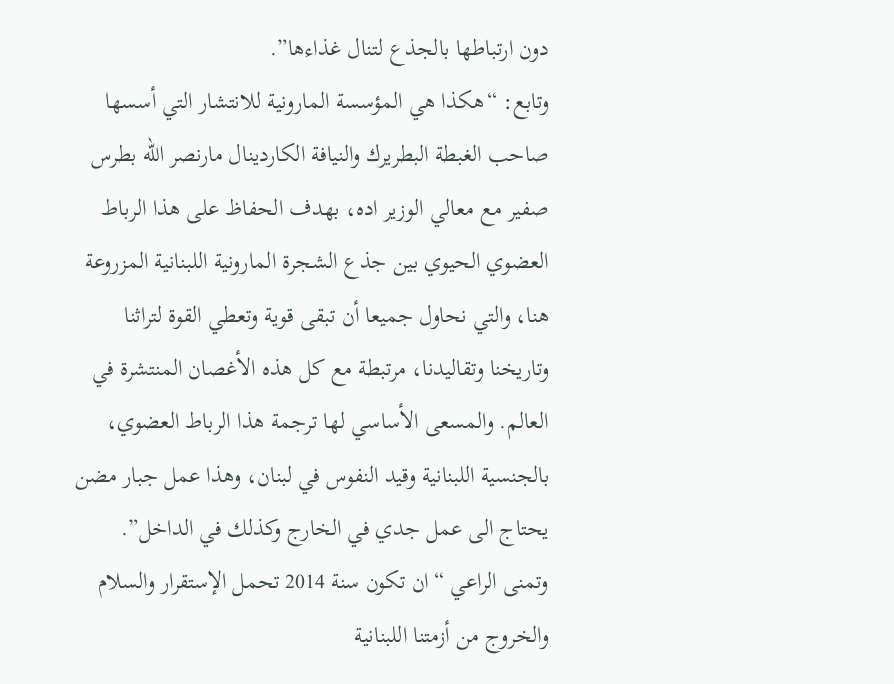دون ارتباطها بالجذع لتنال غذاءها”.
وتابع: “هكذا هي المؤسسة المارونية للانتشار التي أسسها صاحب الغبطة البطريرك والنيافة الكاردينال مارنصر الله بطرس صفير مع معالي الوزير اده، بهدف الحفاظ على هذا الرباط العضوي الحيوي بين جذع الشجرة المارونية اللبنانية المزروعة هنا، والتي نحاول جميعا أن تبقى قوية وتعطي القوة لتراثنا وتاريخنا وتقاليدنا، مرتبطة مع كل هذه الأغصان المنتشرة في العالم. والمسعى الأساسي لها ترجمة هذا الرباط العضوي، بالجنسية اللبنانية وقيد النفوس في لبنان، وهذا عمل جبار مضن يحتاج الى عمل جدي في الخارج وكذلك في الداخل”.
وتمنى الراعي “ان تكون سنة 2014 تحمل الإستقرار والسلام والخروج من أزمتنا اللبنانية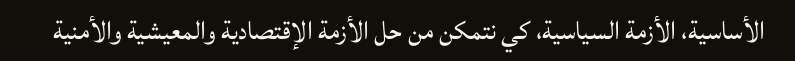الأساسية، الأزمة السياسية، كي نتمكن من حل الأزمة الإقتصادية والمعيشية والأمنية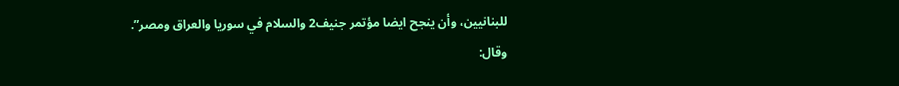للبنانيين، وأن ينجح ايضا مؤتمر جنيف2 والسلام في سوريا والعراق ومصر”. وقال: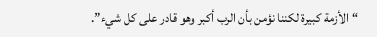“الأزمة كبيرة لكننا نؤمن بأن الرب أكبر وهو قادر على كل شيء”.